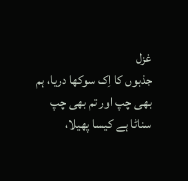غزل
جذبوں کا اِک سوکھا دریا، ہم بھی چپ اور تم بھی چپ
سناٹا ہے کیسا پھیلا،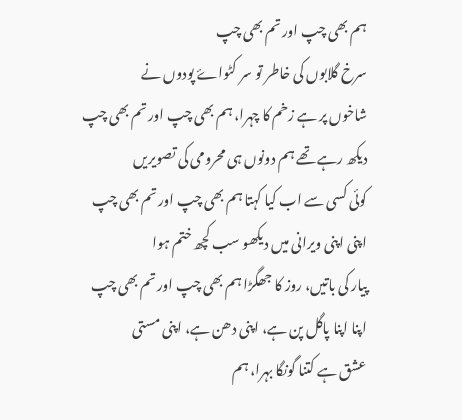ہم بھی چپ اور تم بھی چپ
سرخ گلابوں کی خاطر تو سر کٹواۓ پودوں نے
شاخوں پر ہے زخم کا چہرا، ہم بھی چپ اور تم بھی چپ
دیکھ رہے تھے ہم دونوں ہی محرومی کی تصویریں
کوئی کسی سے اب کیا کہتا ہم بھی چپ اور تم بھی چپ
اپنی اپنی ویرانی میں دیکھو سب کچھ ختم ہوا
پیار کی باتیں، روز کا جھگڑا ہم بھی چپ اور تم بھی چپ
اپنا اپنا پاگل پن ہے، اپنی دھن ہے، اپنی مستی
عشق ہے کتنا گونگا بہرا، ہم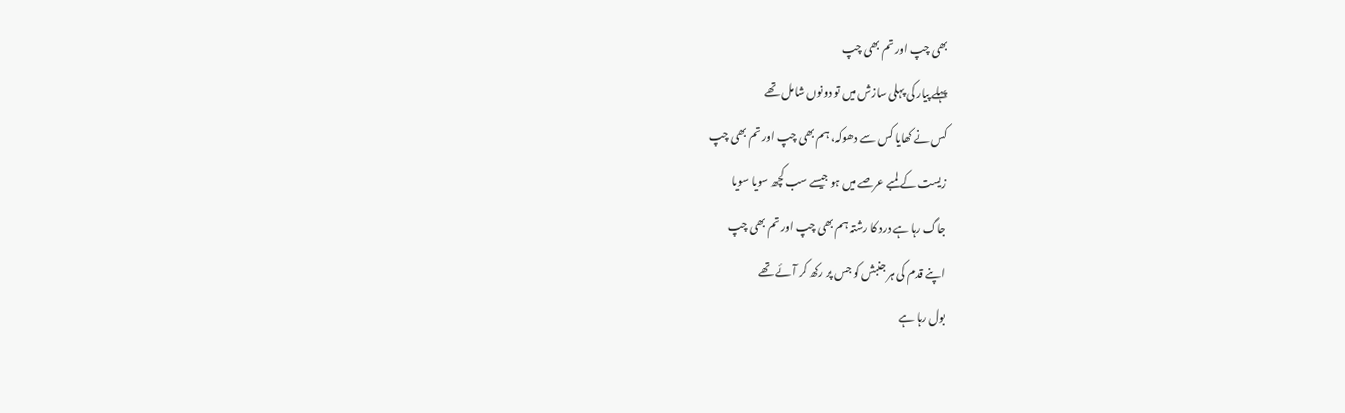بھی چپ اور تم بھی چپ
پہلے پیار کی پہلی سازش میں تو دونوں شامل تھے
کس نے کھایا کس سے دھوکہ، ہم بھی چپ اور تم بھی چپ
زیست کے لمبے عرصے میں ہو جیسے سب کچھ سویا سویا
جاگ رہا ہے درد کا رشتہ ہم بھی چپ اور تم بھی چپ
اپنے قدم کی ہر جنبش کو جس پر رکھ کر آئے تھے
بول رہا ہے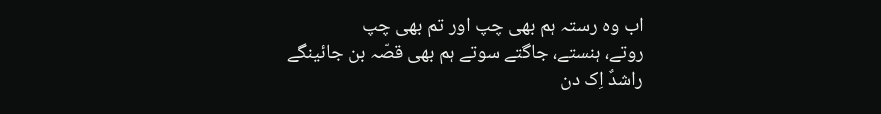اب وہ رستہ ہم بھی چپ اور تم بھی چپ
روتے، ہنستے، جاگتے سوتے ہم بھی قصّہ بن جائینگے
راشدٌ اِک دن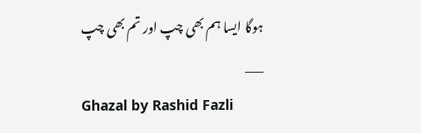ہوگا ایسا ہم بھی چپ اور تم بھی چپ
___
Ghazal by Rashid Fazli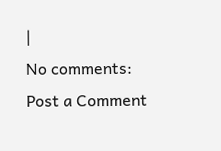|
No comments:
Post a Comment